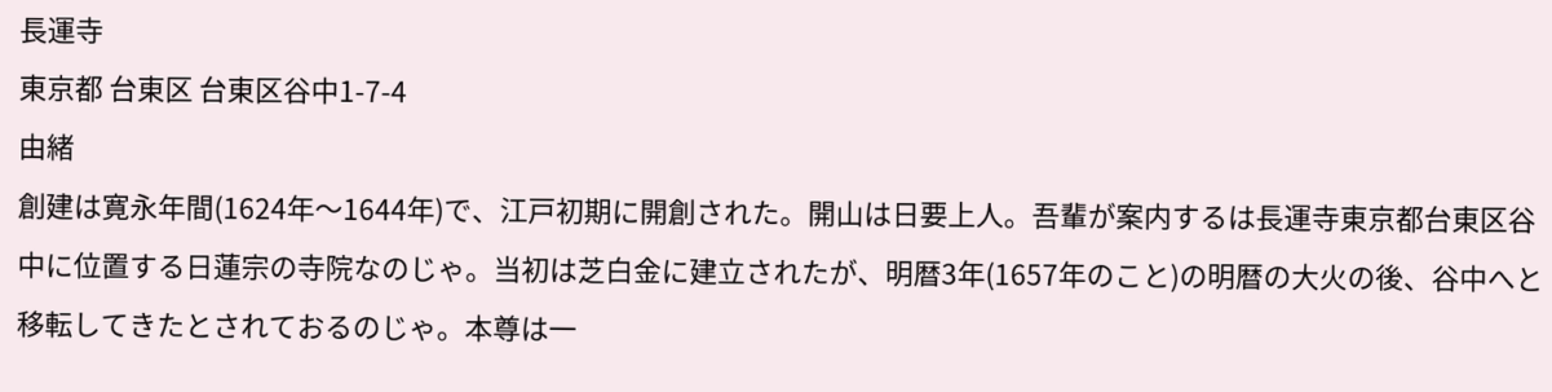長運寺
東京都 台東区 台東区谷中1-7-4
由緒
創建は寛永年間(1624年〜1644年)で、江戸初期に開創された。開山は日要上人。吾輩が案内するは長運寺東京都台東区谷中に位置する日蓮宗の寺院なのじゃ。当初は芝白金に建立されたが、明暦3年(1657年のこと)の明暦の大火の後、谷中へと移転してきたとされておるのじゃ。本尊は一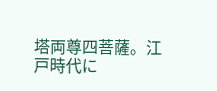塔両尊四菩薩。江戸時代に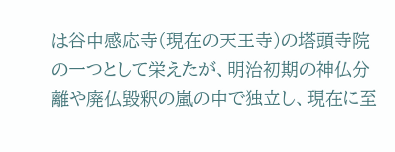は谷中感応寺(現在の天王寺)の塔頭寺院の一つとして栄えたが、明治初期の神仏分離や廃仏毀釈の嵐の中で独立し、現在に至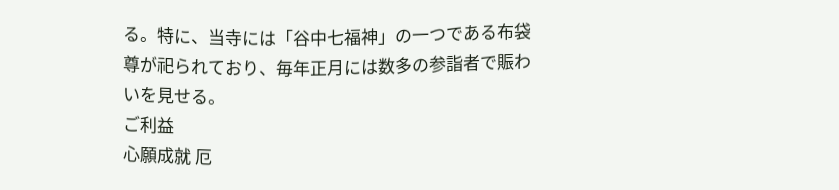る。特に、当寺には「谷中七福神」の一つである布袋尊が祀られており、毎年正月には数多の参詣者で賑わいを見せる。
ご利益
心願成就 厄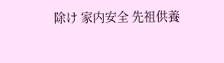除け 家内安全 先祖供養